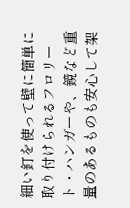細い釘を使って壁に簡単に取り付けられるフロリート・ハンガーや、鏡など重量のあるものも安心して架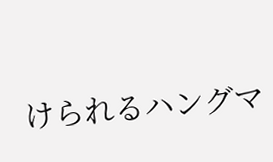けられるハングマ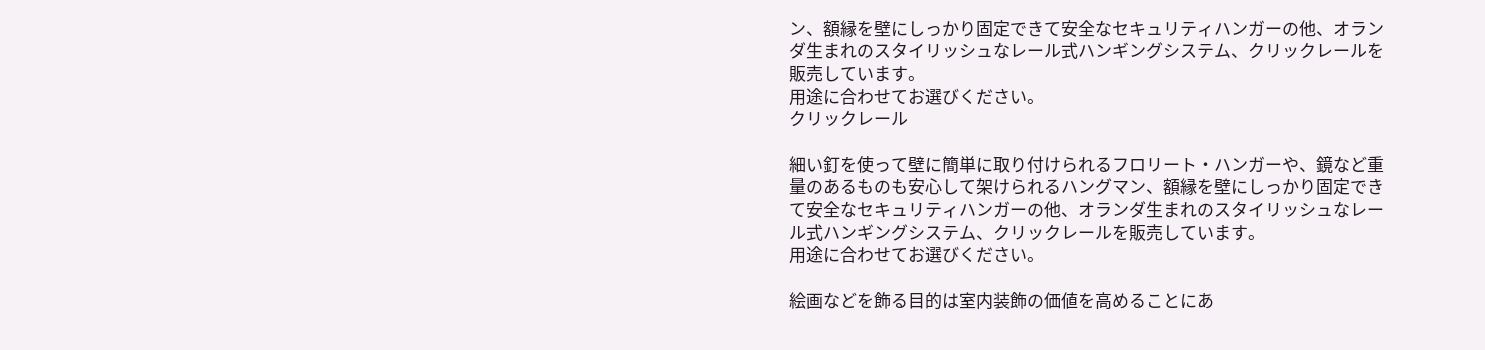ン、額縁を壁にしっかり固定できて安全なセキュリティハンガーの他、オランダ生まれのスタイリッシュなレール式ハンギングシステム、クリックレールを販売しています。
用途に合わせてお選びください。
クリックレール

細い釘を使って壁に簡単に取り付けられるフロリート・ハンガーや、鏡など重量のあるものも安心して架けられるハングマン、額縁を壁にしっかり固定できて安全なセキュリティハンガーの他、オランダ生まれのスタイリッシュなレール式ハンギングシステム、クリックレールを販売しています。
用途に合わせてお選びください。

絵画などを飾る目的は室内装飾の価値を高めることにあ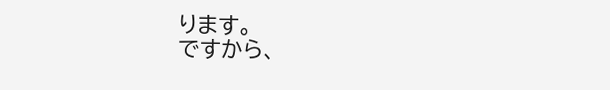ります。
ですから、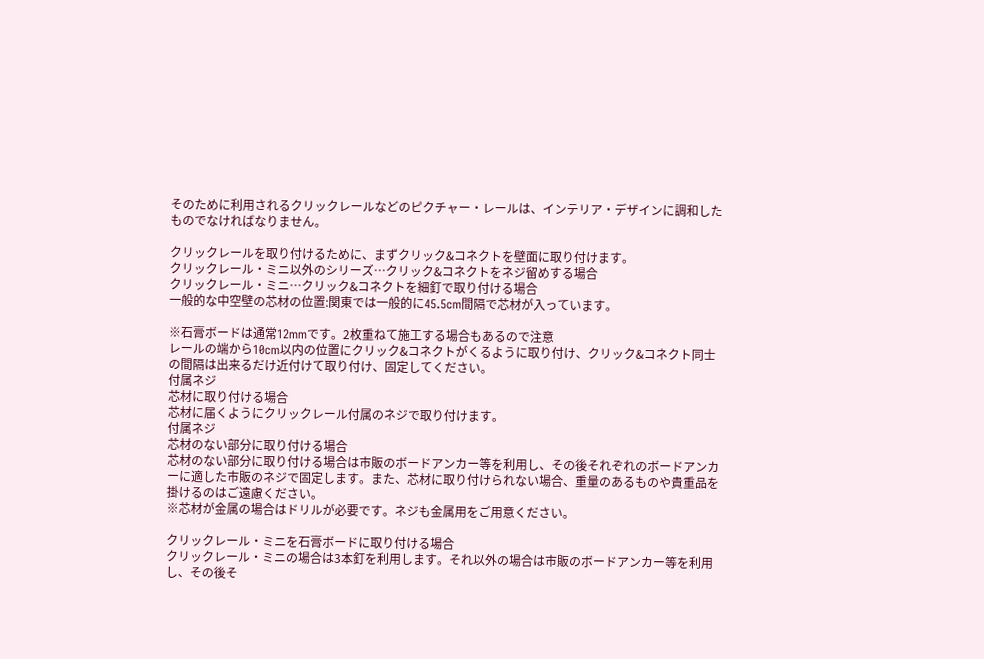そのために利用されるクリックレールなどのピクチャー・レールは、インテリア・デザインに調和したものでなければなりません。

クリックレールを取り付けるために、まずクリック&コネクトを壁面に取り付けます。
クリックレール・ミニ以外のシリーズ…クリック&コネクトをネジ留めする場合
クリックレール・ミニ…クリック&コネクトを細釘で取り付ける場合
一般的な中空壁の芯材の位置:関東では一般的に45.5cm間隔で芯材が入っています。

※石膏ボードは通常12mmです。2枚重ねて施工する場合もあるので注意
レールの端から10cm以内の位置にクリック&コネクトがくるように取り付け、クリック&コネクト同士の間隔は出来るだけ近付けて取り付け、固定してください。
付属ネジ
芯材に取り付ける場合
芯材に届くようにクリックレール付属のネジで取り付けます。
付属ネジ
芯材のない部分に取り付ける場合
芯材のない部分に取り付ける場合は市販のボードアンカー等を利用し、その後それぞれのボードアンカーに適した市販のネジで固定します。また、芯材に取り付けられない場合、重量のあるものや貴重品を掛けるのはご遠慮ください。
※芯材が金属の場合はドリルが必要です。ネジも金属用をご用意ください。

クリックレール・ミニを石膏ボードに取り付ける場合
クリックレール・ミニの場合は3本釘を利用します。それ以外の場合は市販のボードアンカー等を利用し、その後そ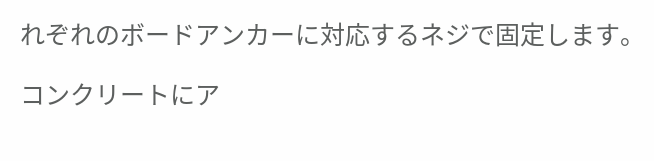れぞれのボードアンカーに対応するネジで固定します。

コンクリートにア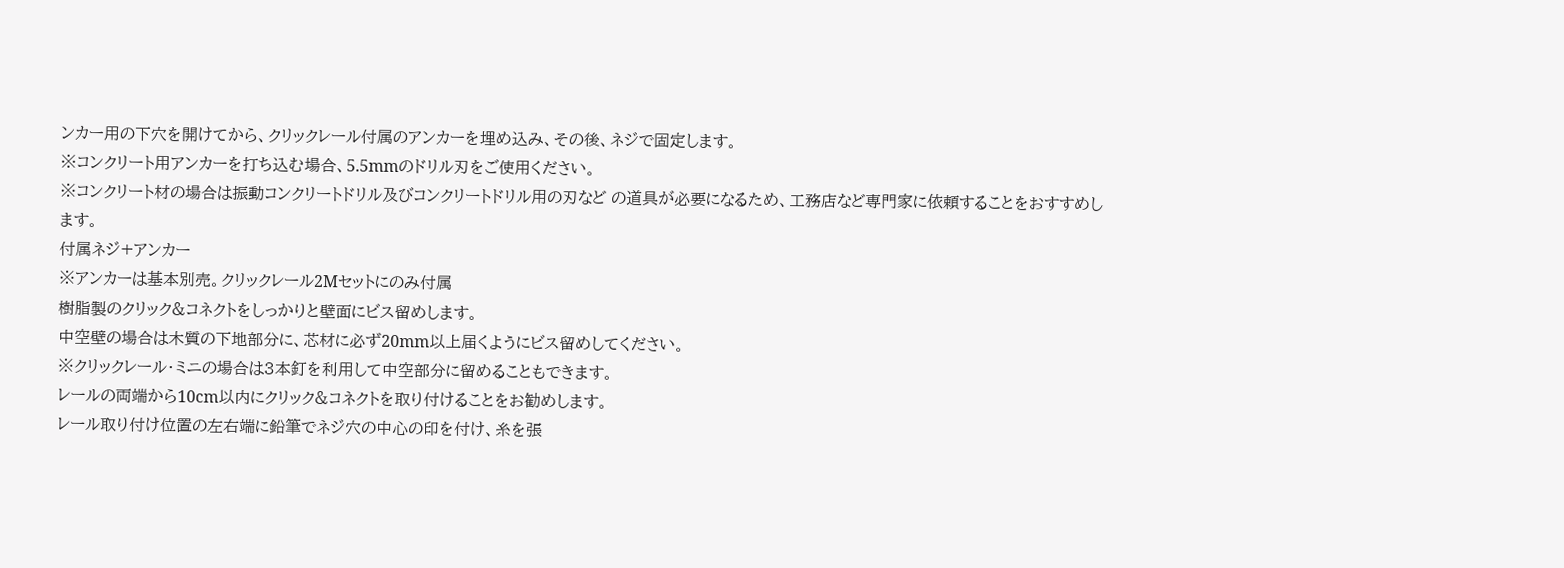ンカー用の下穴を開けてから、クリックレール付属のアンカーを埋め込み、その後、ネジで固定します。
※コンクリート用アンカーを打ち込む場合、5.5mmのドリル刃をご使用ください。
※コンクリート材の場合は振動コンクリートドリル及びコンクリートドリル用の刃など の道具が必要になるため、工務店など専門家に依頼することをおすすめします。
付属ネジ+アンカー
※アンカーは基本別売。クリックレール2Mセットにのみ付属
樹脂製のクリック&コネクトをしっかりと壁面にビス留めします。
中空壁の場合は木質の下地部分に、芯材に必ず20mm以上届くようにビス留めしてください。
※クリックレール・ミニの場合は3本釘を利用して中空部分に留めることもできます。
レールの両端から10cm以内にクリック&コネクトを取り付けることをお勧めします。
レール取り付け位置の左右端に鉛筆でネジ穴の中心の印を付け、糸を張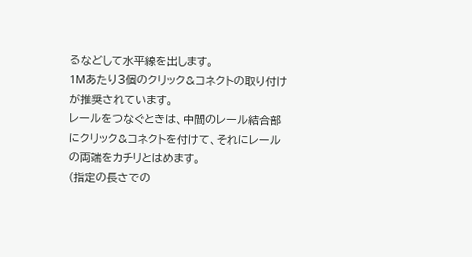るなどして水平線を出します。
1Mあたり3個のクリック&コネクトの取り付けが推奨されています。
レールをつなぐときは、中間のレール結合部にクリック&コネクトを付けて、それにレールの両端をカチリとはめます。
(指定の長さでの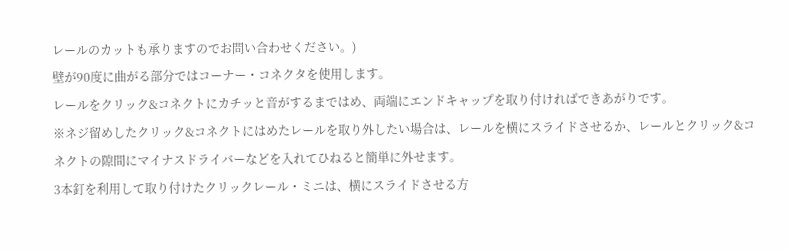レールのカットも承りますのでお問い合わせください。)
壁が90度に曲がる部分ではコーナー・コネクタを使用します。
レールをクリック&コネクトにカチッと音がするまではめ、両端にエンドキャップを取り付ければできあがりです。
※ネジ留めしたクリック&コネクトにはめたレールを取り外したい場合は、レールを横にスライドさせるか、レールとクリック&コネクトの隙間にマイナスドライバーなどを入れてひねると簡単に外せます。
3本釘を利用して取り付けたクリックレール・ミニは、横にスライドさせる方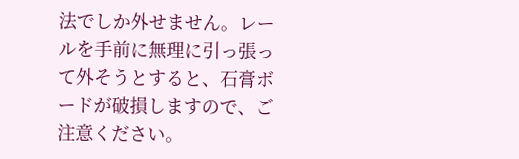法でしか外せません。レールを手前に無理に引っ張って外そうとすると、石膏ボードが破損しますので、ご注意ください。